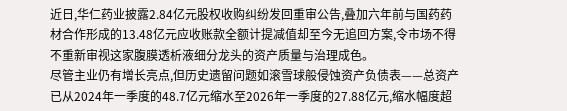近日,华仁药业披露2.84亿元股权收购纠纷发回重审公告,叠加六年前与国药药材合作形成的13.48亿元应收账款全额计提减值却至今无追回方案,令市场不得不重新审视这家腹膜透析液细分龙头的资产质量与治理成色。
尽管主业仍有增长亮点,但历史遗留问题如滚雪球般侵蚀资产负债表——总资产已从2024年一季度的48.7亿元缩水至2026年一季度的27.88亿元,缩水幅度超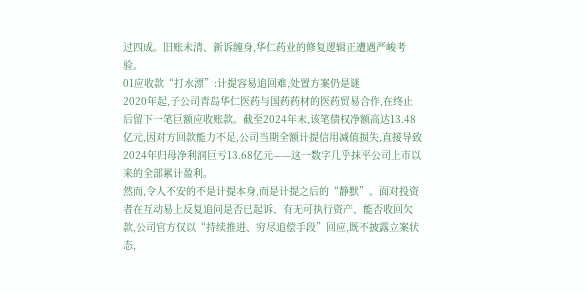过四成。旧账未清、新诉缠身,华仁药业的修复逻辑正遭遇严峻考验。
01应收款“打水漂”:计提容易追回难,处置方案仍是谜
2020年起,子公司青岛华仁医药与国药药材的医药贸易合作,在终止后留下一笔巨额应收账款。截至2024年末,该笔债权净额高达13.48亿元,因对方回款能力不足,公司当期全额计提信用减值损失,直接导致2024年归母净利润巨亏13.68亿元——这一数字几乎抹平公司上市以来的全部累计盈利。
然而,令人不安的不是计提本身,而是计提之后的“静默”。面对投资者在互动易上反复追问是否已起诉、有无可执行资产、能否收回欠款,公司官方仅以“持续推进、穷尽追偿手段”回应,既不披露立案状态,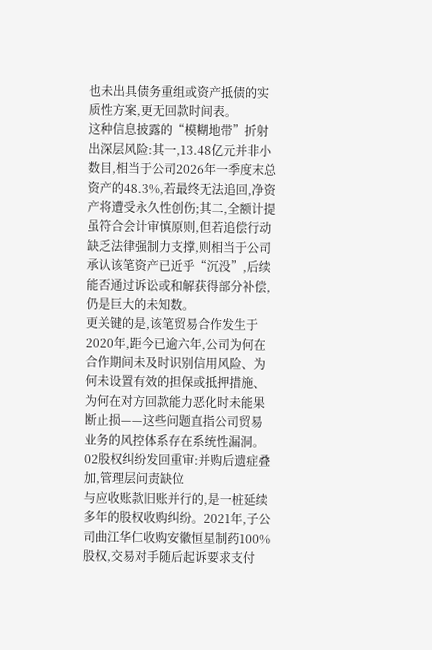也未出具债务重组或资产抵债的实质性方案,更无回款时间表。
这种信息披露的“模糊地带”折射出深层风险:其一,13.48亿元并非小数目,相当于公司2026年一季度末总资产的48.3%,若最终无法追回,净资产将遭受永久性创伤;其二,全额计提虽符合会计审慎原则,但若追偿行动缺乏法律强制力支撑,则相当于公司承认该笔资产已近乎“沉没”,后续能否通过诉讼或和解获得部分补偿,仍是巨大的未知数。
更关键的是,该笔贸易合作发生于2020年,距今已逾六年,公司为何在合作期间未及时识别信用风险、为何未设置有效的担保或抵押措施、为何在对方回款能力恶化时未能果断止损——这些问题直指公司贸易业务的风控体系存在系统性漏洞。
02股权纠纷发回重审:并购后遗症叠加,管理层问责缺位
与应收账款旧账并行的,是一桩延续多年的股权收购纠纷。2021年,子公司曲江华仁收购安徽恒星制药100%股权,交易对手随后起诉要求支付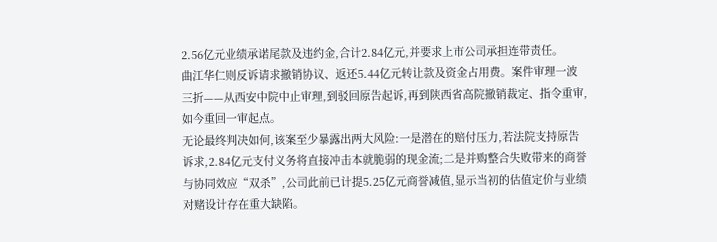2.56亿元业绩承诺尾款及违约金,合计2.84亿元,并要求上市公司承担连带责任。
曲江华仁则反诉请求撤销协议、返还5.44亿元转让款及资金占用费。案件审理一波三折——从西安中院中止审理,到驳回原告起诉,再到陕西省高院撤销裁定、指令重审,如今重回一审起点。
无论最终判决如何,该案至少暴露出两大风险:一是潜在的赔付压力,若法院支持原告诉求,2.84亿元支付义务将直接冲击本就脆弱的现金流;二是并购整合失败带来的商誉与协同效应“双杀”,公司此前已计提5.25亿元商誉减值,显示当初的估值定价与业绩对赌设计存在重大缺陷。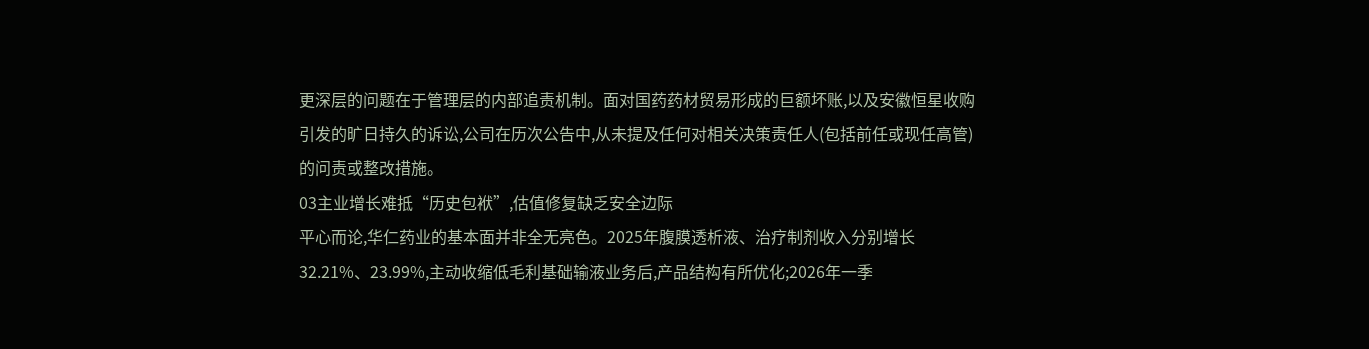更深层的问题在于管理层的内部追责机制。面对国药药材贸易形成的巨额坏账,以及安徽恒星收购引发的旷日持久的诉讼,公司在历次公告中,从未提及任何对相关决策责任人(包括前任或现任高管)的问责或整改措施。
03主业增长难抵“历史包袱”,估值修复缺乏安全边际
平心而论,华仁药业的基本面并非全无亮色。2025年腹膜透析液、治疗制剂收入分别增长32.21%、23.99%,主动收缩低毛利基础输液业务后,产品结构有所优化;2026年一季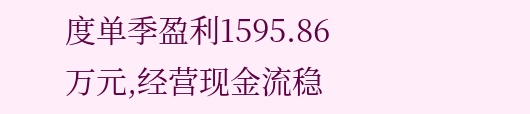度单季盈利1595.86万元,经营现金流稳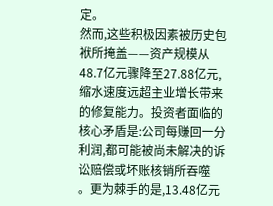定。
然而,这些积极因素被历史包袱所掩盖——资产规模从48.7亿元骤降至27.88亿元,缩水速度远超主业增长带来的修复能力。投资者面临的核心矛盾是:公司每赚回一分利润,都可能被尚未解决的诉讼赔偿或坏账核销所吞噬
。更为棘手的是,13.48亿元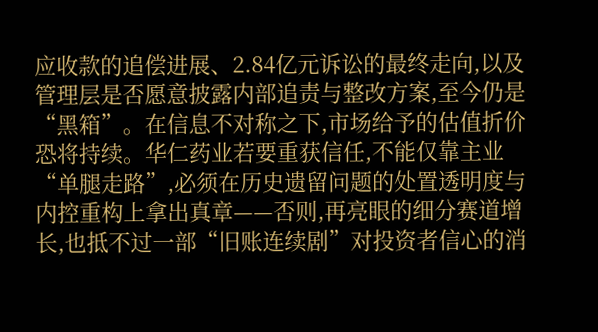应收款的追偿进展、2.84亿元诉讼的最终走向,以及管理层是否愿意披露内部追责与整改方案,至今仍是“黑箱”。在信息不对称之下,市场给予的估值折价恐将持续。华仁药业若要重获信任,不能仅靠主业“单腿走路”,必须在历史遗留问题的处置透明度与内控重构上拿出真章——否则,再亮眼的细分赛道增长,也抵不过一部“旧账连续剧”对投资者信心的消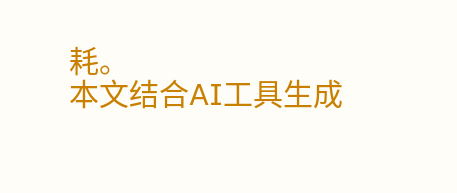耗。
本文结合AI工具生成